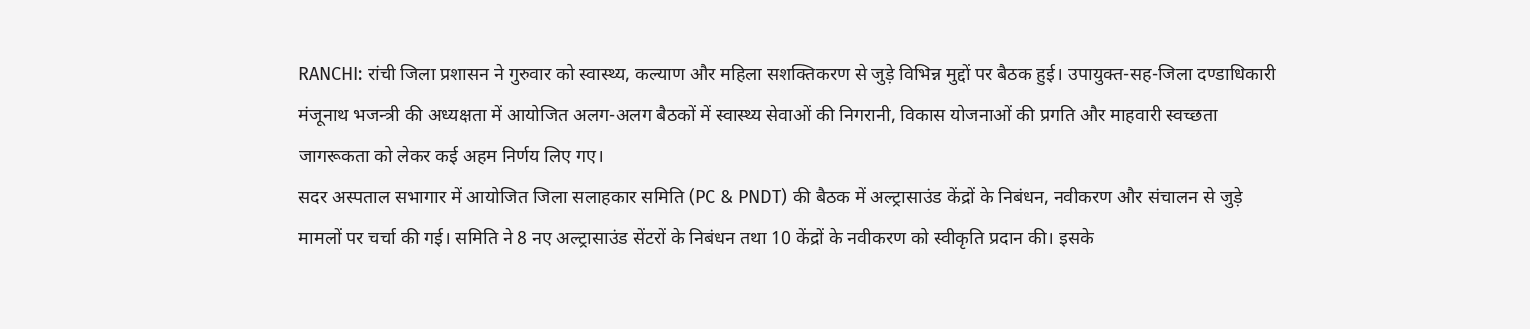RANCHI: रांची जिला प्रशासन ने गुरुवार को स्वास्थ्य, कल्याण और महिला सशक्तिकरण से जुड़े विभिन्न मुद्दों पर बैठक हुई। उपायुक्त-सह-जिला दण्डाधिकारी मंजूनाथ भजन्त्री की अध्यक्षता में आयोजित अलग-अलग बैठकों में स्वास्थ्य सेवाओं की निगरानी, विकास योजनाओं की प्रगति और माहवारी स्वच्छता जागरूकता को लेकर कई अहम निर्णय लिए गए।
सदर अस्पताल सभागार में आयोजित जिला सलाहकार समिति (PC & PNDT) की बैठक में अल्ट्रासाउंड केंद्रों के निबंधन, नवीकरण और संचालन से जुड़े मामलों पर चर्चा की गई। समिति ने 8 नए अल्ट्रासाउंड सेंटरों के निबंधन तथा 10 केंद्रों के नवीकरण को स्वीकृति प्रदान की। इसके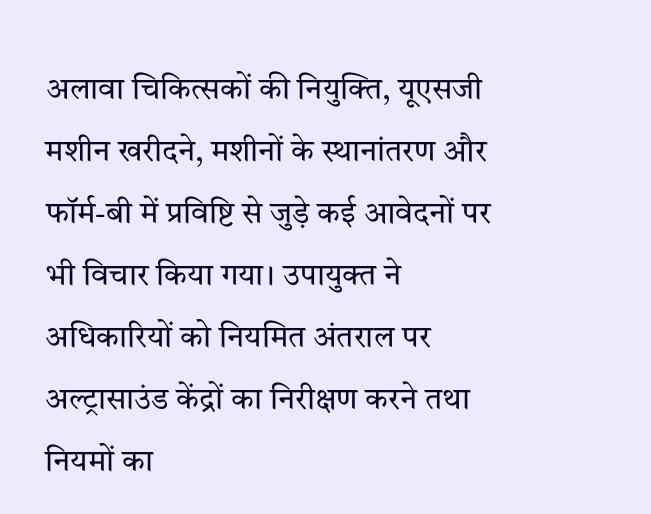अलावा चिकित्सकों की नियुक्ति, यूएसजी मशीन खरीदने, मशीनों के स्थानांतरण और फॉर्म-बी में प्रविष्टि से जुड़े कई आवेदनों पर भी विचार किया गया। उपायुक्त ने अधिकारियों को नियमित अंतराल पर अल्ट्रासाउंड केंद्रों का निरीक्षण करने तथा नियमों का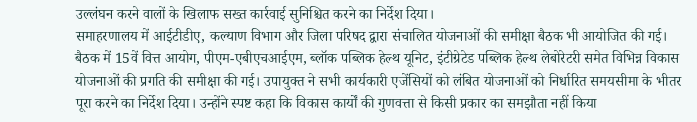उल्लंघन करने वालों के खिलाफ सख्त कार्रवाई सुनिश्चित करने का निर्देश दिया।
समाहरणालय में आईटीडीए, कल्याण विभाग और जिला परिषद द्वारा संचालित योजनाओं की समीक्षा बैठक भी आयोजित की गई। बैठक में 15वें वित्त आयोग, पीएम-एबीएचआईएम, ब्लॉक पब्लिक हेल्थ यूनिट, इंटीग्रेटेड पब्लिक हेल्थ लेबोरेटरी समेत विभिन्न विकास योजनाओं की प्रगति की समीक्षा की गई। उपायुक्त ने सभी कार्यकारी एजेंसियों को लंबित योजनाओं को निर्धारित समयसीमा के भीतर पूरा करने का निर्देश दिया। उन्होंने स्पष्ट कहा कि विकास कार्यों की गुणवत्ता से किसी प्रकार का समझौता नहीं किया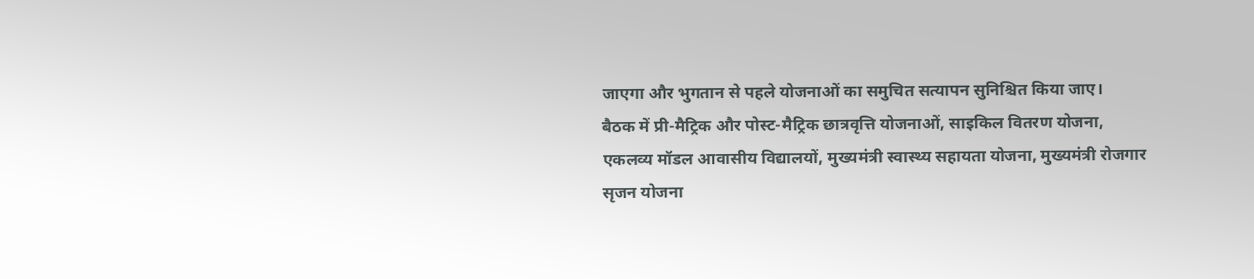जाएगा और भुगतान से पहले योजनाओं का समुचित सत्यापन सुनिश्चित किया जाए।
बैठक में प्री-मैट्रिक और पोस्ट-मैट्रिक छात्रवृत्ति योजनाओं, साइकिल वितरण योजना, एकलव्य मॉडल आवासीय विद्यालयों, मुख्यमंत्री स्वास्थ्य सहायता योजना, मुख्यमंत्री रोजगार सृजन योजना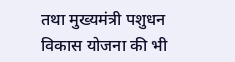तथा मुख्यमंत्री पशुधन विकास योजना की भी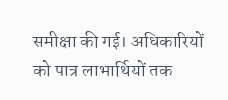समीक्षा की गई। अधिकारियों को पात्र लाभार्थियों तक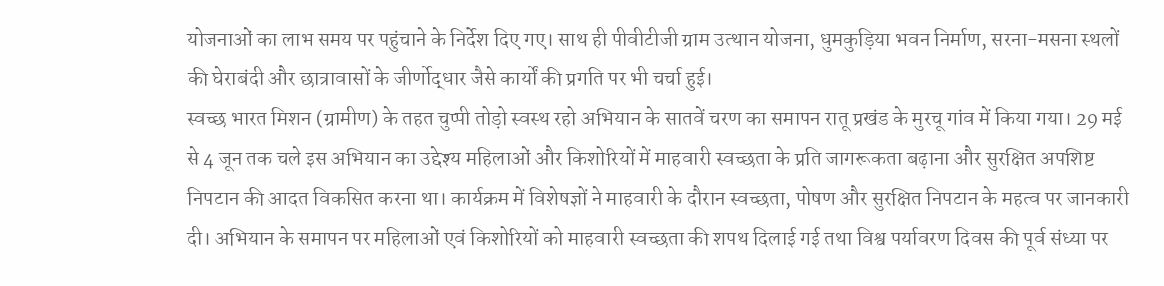योजनाओं का लाभ समय पर पहुंचाने के निर्देश दिए गए। साथ ही पीवीटीजी ग्राम उत्थान योजना, धुमकुड़िया भवन निर्माण, सरना-मसना स्थलों की घेराबंदी और छात्रावासों के जीर्णोद्धार जैसे कार्यों की प्रगति पर भी चर्चा हुई।
स्वच्छ भारत मिशन (ग्रामीण) के तहत चुप्पी तोड़ो स्वस्थ रहो अभियान के सातवें चरण का समापन रातू प्रखंड के मुरचू गांव में किया गया। 29 मई से 4 जून तक चले इस अभियान का उद्देश्य महिलाओं और किशोरियों में माहवारी स्वच्छता के प्रति जागरूकता बढ़ाना और सुरक्षित अपशिष्ट निपटान की आदत विकसित करना था। कार्यक्रम में विशेषज्ञों ने माहवारी के दौरान स्वच्छता, पोषण और सुरक्षित निपटान के महत्व पर जानकारी दी। अभियान के समापन पर महिलाओं एवं किशोरियों को माहवारी स्वच्छता की शपथ दिलाई गई तथा विश्व पर्यावरण दिवस की पूर्व संध्या पर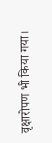वृक्षारोपण भी किया गया।